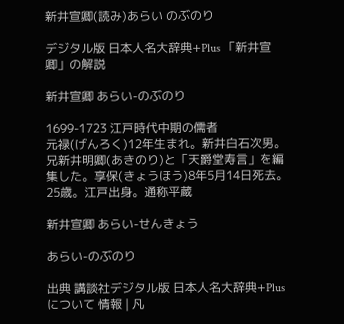新井宣卿(読み)あらい のぶのり

デジタル版 日本人名大辞典+Plus 「新井宣卿」の解説

新井宣卿 あらい-のぶのり

1699-1723 江戸時代中期の儒者
元禄(げんろく)12年生まれ。新井白石次男。兄新井明卿(あきのり)と「天爵堂寿言」を編集した。享保(きょうほう)8年5月14日死去。25歳。江戸出身。通称平蔵

新井宣卿 あらい-せんきょう

あらい-のぶのり

出典 講談社デジタル版 日本人名大辞典+Plusについて 情報 | 凡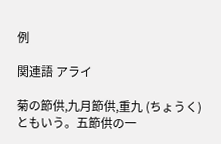例

関連語 アライ

菊の節供,九月節供,重九 (ちょうく) ともいう。五節供の一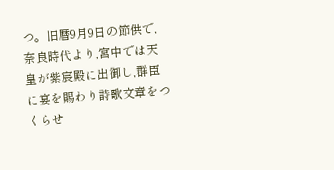つ。旧暦9月9日の節供で,奈良時代より,宮中では天皇が紫宸殿に出御し,群臣に宴を賜わり詩歌文章をつくらせ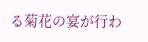る菊花の宴が行わ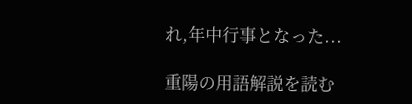れ,年中行事となった...

重陽の用語解説を読む